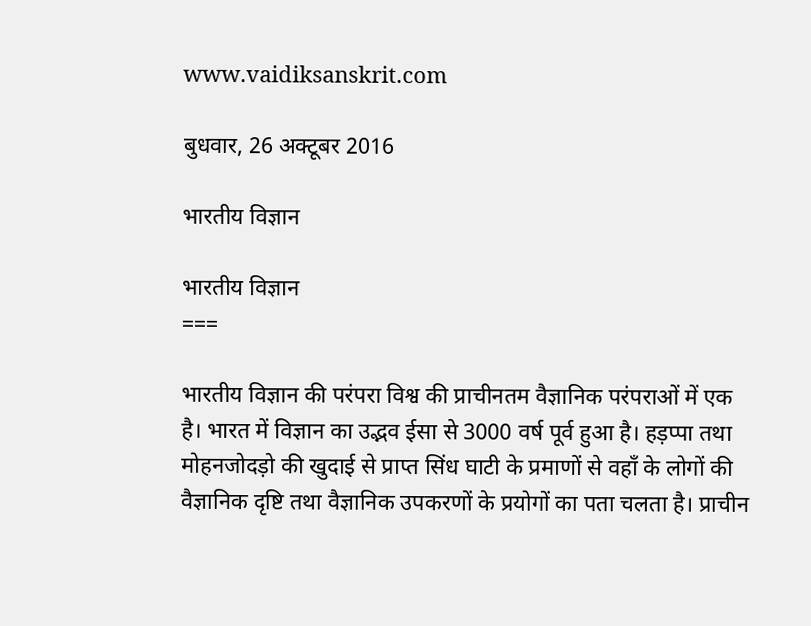www.vaidiksanskrit.com

बुधवार, 26 अक्टूबर 2016

भारतीय विज्ञान

भारतीय विज्ञान
===

भारतीय विज्ञान की परंपरा विश्व की प्राचीनतम वैज्ञानिक परंपराओं में एक है। भारत में विज्ञान का उद्भव ईसा से 3000 वर्ष पूर्व हुआ है। हड़प्पा तथा मोहनजोदड़ो की खुदाई से प्राप्त सिंध घाटी के प्रमाणों से वहाँ के लोगों की वैज्ञानिक दृष्टि तथा वैज्ञानिक उपकरणों के प्रयोगों का पता चलता है। प्राचीन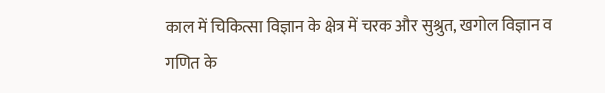काल में चिकित्सा विज्ञान के क्षेत्र में चरक और सुश्रुत, खगोल विज्ञान व गणित के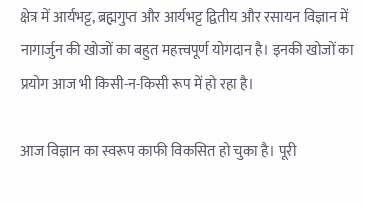क्षेत्र में आर्यभट्ट, ब्रह्मगुप्त और आर्यभट्ट द्वितीय और रसायन विज्ञान में नागार्जुन की खोजों का बहुत महत्त्वपूर्ण योगदान है। इनकी खोजों का प्रयोग आज भी किसी-न-किसी रूप में हो रहा है।

आज विज्ञान का स्वरूप काफी विकसित हो चुका है। पूरी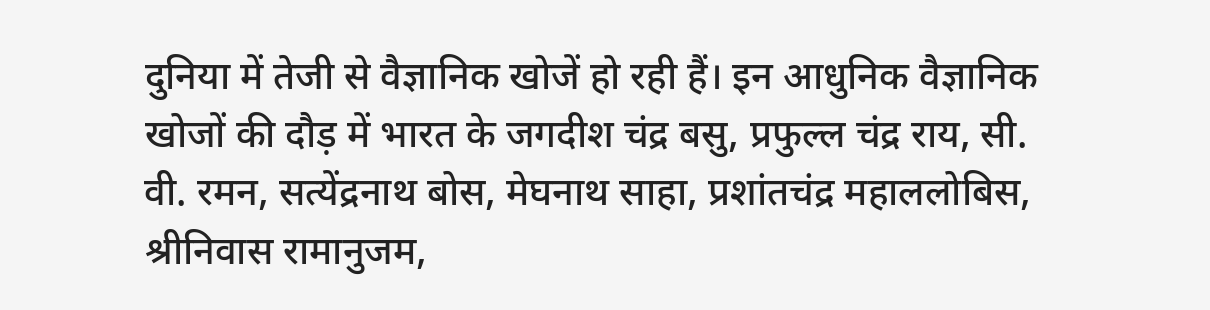दुनिया में तेजी से वैज्ञानिक खोजें हो रही हैं। इन आधुनिक वैज्ञानिक खोजों की दौड़ में भारत के जगदीश चंद्र बसु, प्रफुल्ल चंद्र राय, सी. वी. रमन, सत्येंद्रनाथ बोस, मेघनाथ साहा, प्रशांतचंद्र महाललोबिस, श्रीनिवास रामानुजम,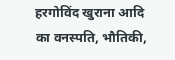हरगोविंद खुराना आदि का वनस्पति, भौतिकी,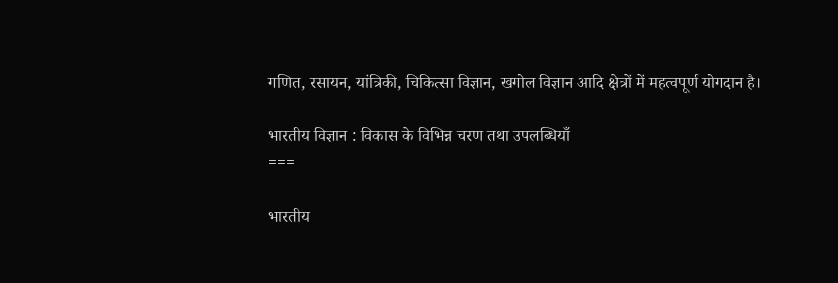गणित, रसायन, यांत्रिकी, चिकित्सा विज्ञान, खगोल विज्ञान आदि क्षेत्रों में महत्वपूर्ण योगदान है।

भारतीय विज्ञान : विकास के विभिन्न चरण तथा उपलब्धियाँ
===

भारतीय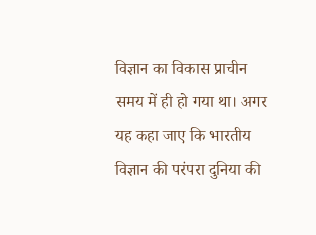विज्ञान का विकास प्राचीन समय में ही हो गया था। अगर यह कहा जाए कि भारतीय विज्ञान की परंपरा दुनिया की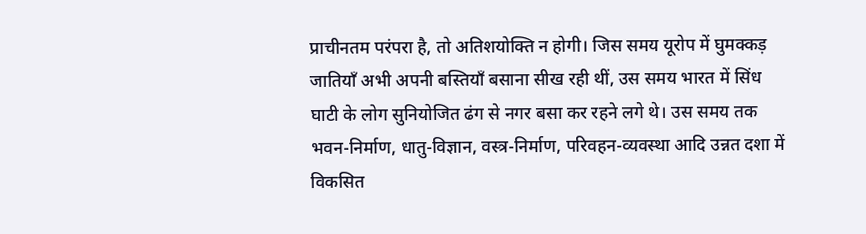प्राचीनतम परंपरा है, तो अतिशयोक्ति न होगी। जिस समय यूरोप में घुमक्कड़ जातियाँ अभी अपनी बस्तियाँ बसाना सीख रही थीं, उस समय भारत में सिंध घाटी के लोग सुनियोजित ढंग से नगर बसा कर रहने लगे थे। उस समय तक भवन-निर्माण, धातु-विज्ञान, वस्त्र-निर्माण, परिवहन-व्यवस्था आदि उन्नत दशा में विकसित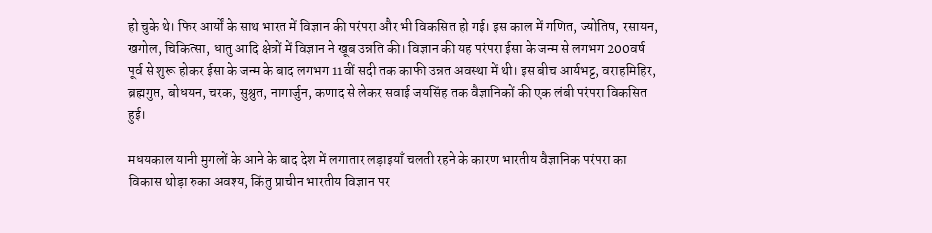हो चुके थे। फिर आर्यों के साथ भारत में विज्ञान की परंपरा और भी विकसित हो गई। इस काल में गणित, ज्योतिष, रसायन, खगोल, चिकित्सा, धातु आदि क्षेत्रों में विज्ञान ने खूब उन्नति की। विज्ञान की यह परंपरा ईसा के जन्म से लगभग 200वर्ष पूर्व से शुरू होकर ईसा के जन्म के बाद लगभग 11वीं सदी तक काफी उन्नत अवस्था में थी। इस बीच आर्यभट्ट, वराहमिहिर, ब्रह्मगुप्त, बोधयन, चरक, सुश्रुत, नागार्जुन, कणाद से लेकर सवाई जयसिंह तक वैज्ञानिकों की एक लंबी परंपरा विकसित हुई।

मधयकाल यानी मुगलों के आने के बाद देश में लगातार लड़ाइयाँ चलती रहने के कारण भारतीय वैज्ञानिक परंपरा का विकास थोड़ा रुका अवश्य, किंतु प्राचीन भारतीय विज्ञान पर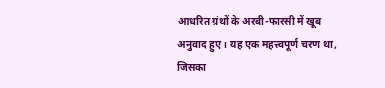आधरित ग्रंथों के अरबी-फारसी में खूब अनुवाद हुए। यह एक महत्त्वपूर्ण चरण था, जिसका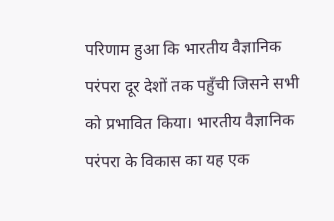परिणाम हुआ कि भारतीय वैज्ञानिक परंपरा दूर देशों तक पहुँची जिसने सभी को प्रभावित किया। भारतीय वैज्ञानिक परंपरा के विकास का यह एक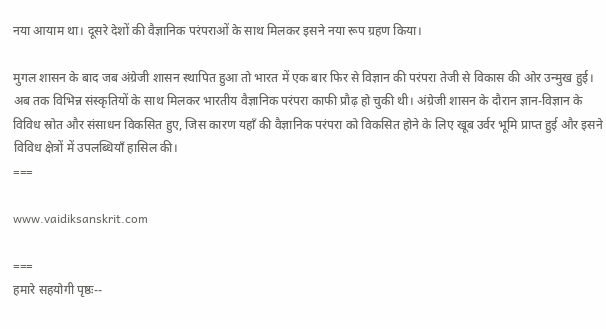नया आयाम था। दूसरे देशों की वैज्ञानिक परंपराओं के साथ मिलकर इसने नया रूप ग्रहण किया।

मुगल शासन के बाद जब अंग्रेजी शासन स्थापित हुआ तो भारत में एक बार फिर से विज्ञान की परंपरा तेजी से विकास की ओर उन्मुख हुई। अब तक विभिन्न संस्कृतियों के साथ मिलकर भारतीय वैज्ञानिक परंपरा काफी प्रौढ़ हो चुकी थी। अंग्रेजी शासन के दौरान ज्ञान-विज्ञान के विविध स्रोत और संसाधन विकसित हुए, जिस कारण यहाँ की वैज्ञानिक परंपरा को विकसित होने के लिए खूब उर्वर भूमि प्राप्त हुई और इसने विविध क्षेत्रों में उपलब्धियाँ हासिल की।
===

www.vaidiksanskrit.com

===
हमारे सहयोगी पृष्ठः--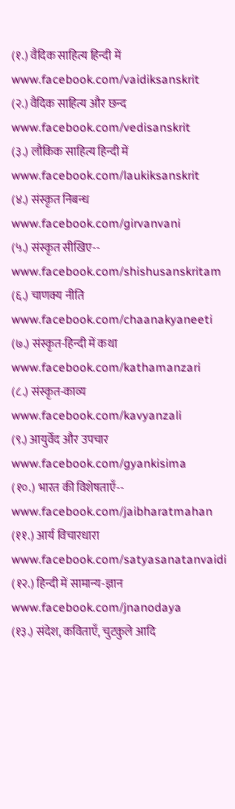(१.) वैदिक साहित्य हिन्दी में
www.facebook.com/vaidiksanskrit
(२.) वैदिक साहित्य और छन्द
www.facebook.com/vedisanskrit
(३.) लौकिक साहित्य हिन्दी में
www.facebook.com/laukiksanskrit
(४.) संस्कृत निबन्ध
www.facebook.com/girvanvani
(५.) संस्कृत सीखिए--
www.facebook.com/shishusanskritam
(६.) चाणक्य नीति
www.facebook.com/chaanakyaneeti
(७.) संस्कृत-हिन्दी में कथा
www.facebook.com/kathamanzari
(८.) संस्कृत-काव्य
www.facebook.com/kavyanzali
(९.) आयुर्वेद और उपचार
www.facebook.com/gyankisima
(१०.) भारत की विशेषताएँ--
www.facebook.com/jaibharatmahan
(११.) आर्य विचारधारा
www.facebook.com/satyasanatanvaidi
(१२.) हिन्दी में सामान्य-ज्ञान
www.facebook.com/jnanodaya
(१३.) संदेश, कविताएँ, चुटकुले आदि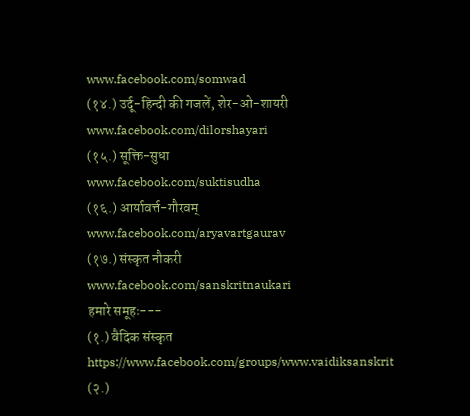www.facebook.com/somwad
(१४.) उर्दू-हिन्दी की गजलें, शेर-ओ-शायरी
www.facebook.com/dilorshayari
(१५.) सूक्ति-सुधा
www.facebook.com/suktisudha
(१६.) आर्यावर्त्त-गौरवम्
www.facebook.com/aryavartgaurav
(१७.) संस्कृत नौकरी
www.facebook.com/sanskritnaukari
हमारे समूहः---
(१.) वैदिक संस्कृत
https://www.facebook.com/groups/www.vaidiksanskrit
(२.)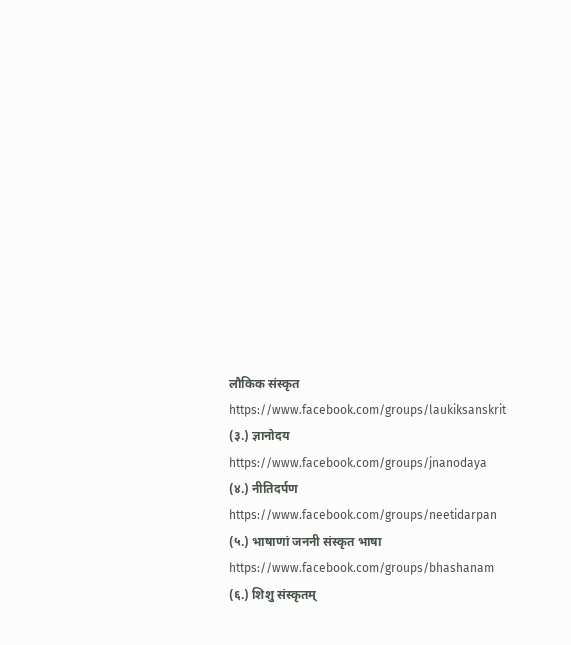लौकिक संस्कृत
https://www.facebook.com/groups/laukiksanskrit
(३.) ज्ञानोदय
https://www.facebook.com/groups/jnanodaya
(४.) नीतिदर्पण
https://www.facebook.com/groups/neetidarpan
(५.) भाषाणां जननी संस्कृत भाषा
https://www.facebook.com/groups/bhashanam
(६.) शिशु संस्कृतम्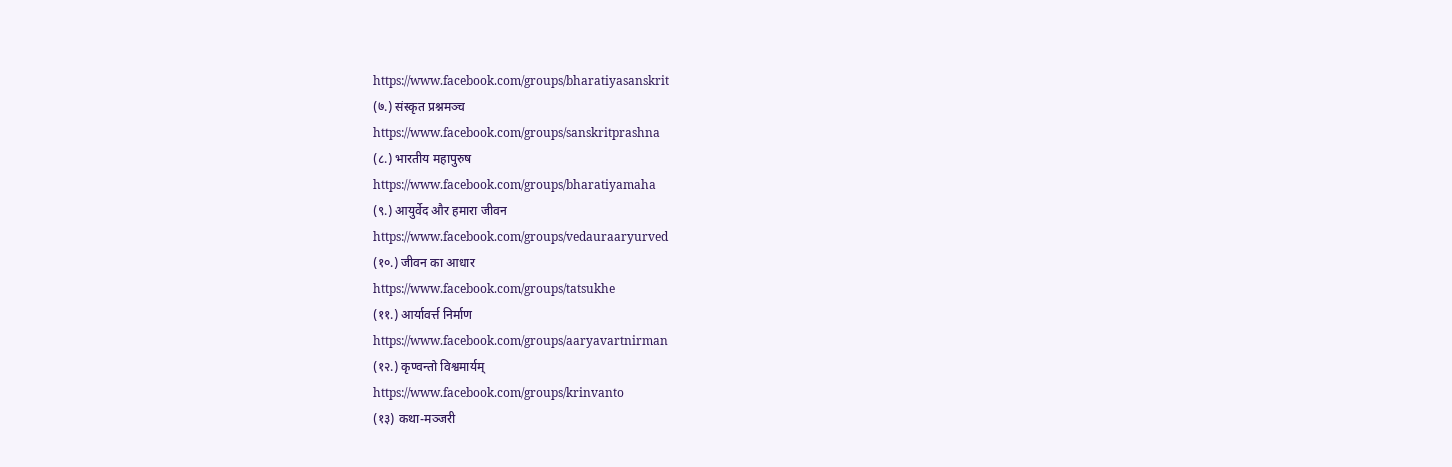https://www.facebook.com/groups/bharatiyasanskrit
(७.) संस्कृत प्रश्नमञ्च
https://www.facebook.com/groups/sanskritprashna
(८.) भारतीय महापुरुष
https://www.facebook.com/groups/bharatiyamaha
(९.) आयुर्वेद और हमारा जीवन
https://www.facebook.com/groups/vedauraaryurved
(१०.) जीवन का आधार
https://www.facebook.com/groups/tatsukhe
(११.) आर्यावर्त्त निर्माण
https://www.facebook.com/groups/aaryavartnirman
(१२.) कृण्वन्तो विश्वमार्यम्
https://www.facebook.com/groups/krinvanto
(१३) कथा-मञ्जरी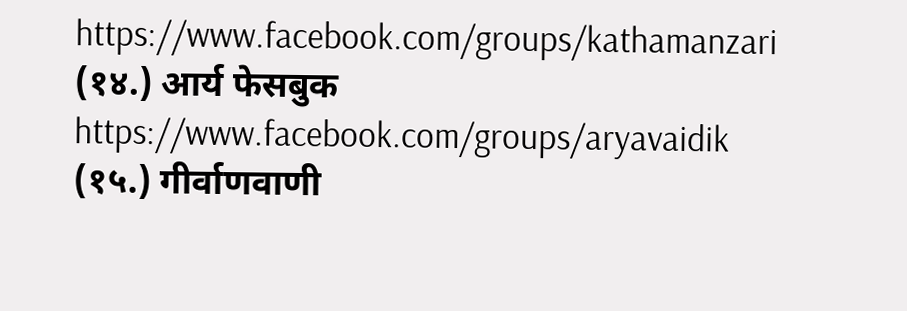https://www.facebook.com/groups/kathamanzari
(१४.) आर्य फेसबुक
https://www.facebook.com/groups/aryavaidik
(१५.) गीर्वाणवाणी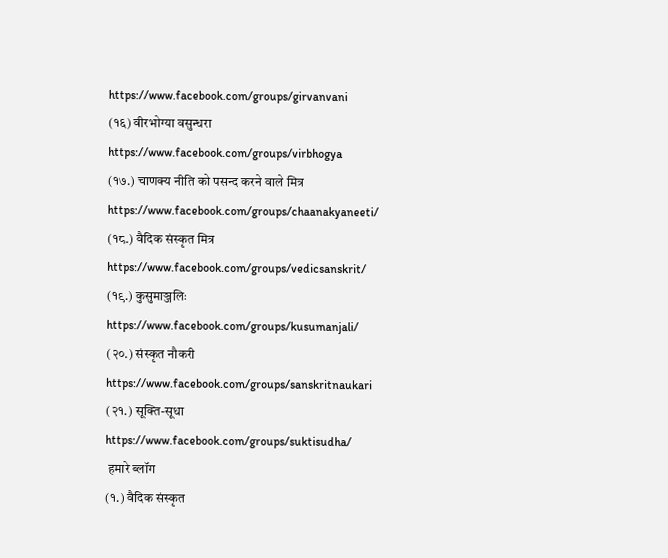https://www.facebook.com/groups/girvanvani
(१६) वीरभोग्या वसुन्धरा
https://www.facebook.com/groups/virbhogya
(१७.) चाणक्य नीति को पसन्द करने वाले मित्र
https://www.facebook.com/groups/chaanakyaneeti/
(१८.) वैदिक संस्कृत मित्र
https://www.facebook.com/groups/vedicsanskrit/
(१९.) कुसुमाञ्जलिः
https://www.facebook.com/groups/kusumanjali/
(२०.) संस्कृत नौकरी
https://www.facebook.com/groups/sanskritnaukari
(२१.) सूक्ति-सूधा
https://www.facebook.com/groups/suktisudha/
 हमारे ब्लॉग
(१.) वैदिक संस्कृत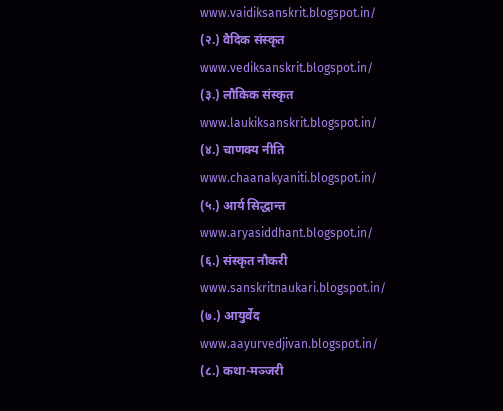www.vaidiksanskrit.blogspot.in/
(२.) वैदिक संस्कृत
www.vediksanskrit.blogspot.in/
(३.) लौकिक संस्कृत
www.laukiksanskrit.blogspot.in/
(४.) चाणक्य नीति
www.chaanakyaniti.blogspot.in/
(५.) आर्य सिद्धान्त
www.aryasiddhant.blogspot.in/
(६.) संस्कृत नौकरी
www.sanskritnaukari.blogspot.in/
(७.) आयुर्वेद
www.aayurvedjivan.blogspot.in/
(८.) कथा-मञ्जरी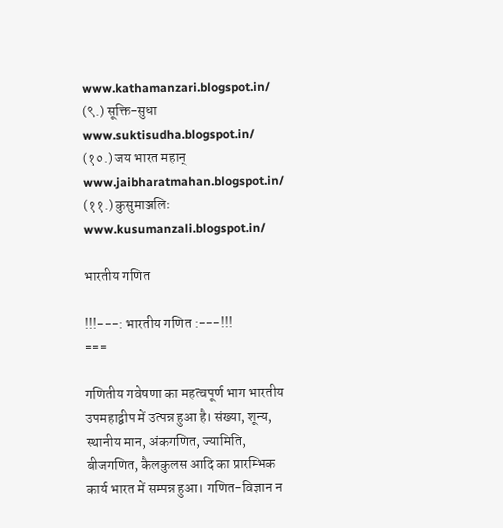www.kathamanzari.blogspot.in/
(९.) सूक्ति-सुधा
www.suktisudha.blogspot.in/
(१०.) जय भारत महान्
www.jaibharatmahan.blogspot.in/
(११.) कुसुमाञ्जलिः
www.kusumanzali.blogspot.in/

भारतीय गणित

!!!---: भारतीय गणित :---!!!
===

गणितीय गवेषणा का महत्वपूर्ण भाग भारतीय उपमहाद्वीप में उत्पन्न हुआ है। संख्या, शून्य, स्थानीय मान, अंकगणित, ज्यामिति, बीजगणित, कैलकुलस आदि का प्रारम्भिक कार्य भारत में सम्पन्न हुआ। गणित-विज्ञान न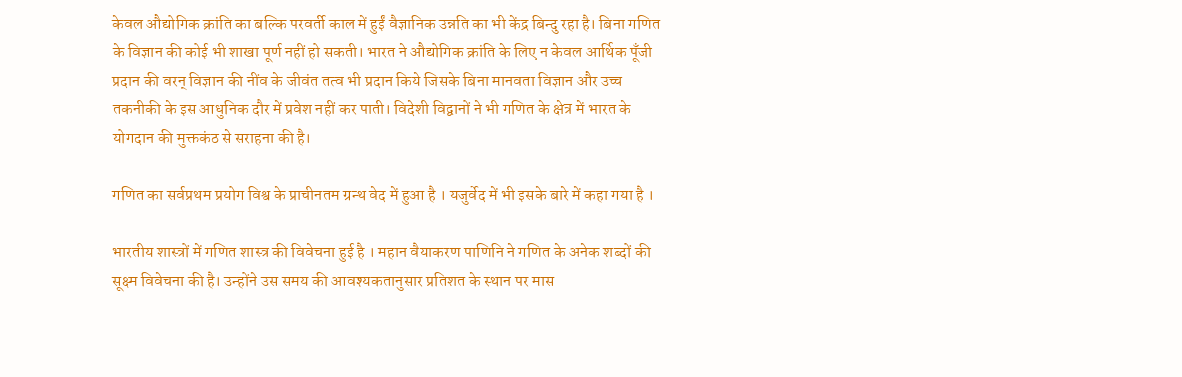केवल औद्योगिक क्रांति का बल्कि परवर्ती काल में हुईं वैज्ञानिक उन्नति का भी केंद्र बिन्दु रहा है। बिना गणित के विज्ञान की कोई भी शाखा पूर्ण नहीं हो सकती। भारत ने औद्योगिक क्रांति के लिए न केवल आर्थिक पूँजी प्रदान की वरन् विज्ञान की नींव के जीवंत तत्व भी प्रदान किये जिसके बिना मानवता विज्ञान और उच्च तकनीकी के इस आधुनिक दौर में प्रवेश नहीं कर पाती। विदेशी विद्वानों ने भी गणित के क्षेत्र में भारत के योगदान की मुक्तकंठ से सराहना की है।

गणित का सर्वप्रथम प्रयोग विश्व के प्राचीनतम ग्रन्थ वेद में हुआ है । यजुर्वेद में भी इसके बारे में कहा गया है ।

भारतीय शास्त्रों में गणित शास्त्र की विवेचना हुई है । महान वैयाकरण पाणिनि ने गणित के अनेक शब्दों की सूक्ष्म विवेचना की है। उन्होंने उस समय की आवश्यकतानुसार प्रतिशत के स्थान पर मास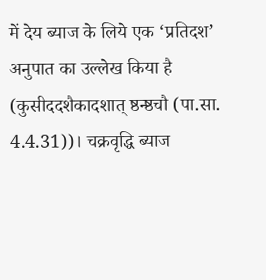में देय ब्याज के लिये एक ‘प्रतिदश’ अनुपात का उल्लेख किया है (कुसीददशैकादशात् ष्ठन्ष्ठचौ (पा.सा. 4.4.31))। चक्रवृद्धि ब्याज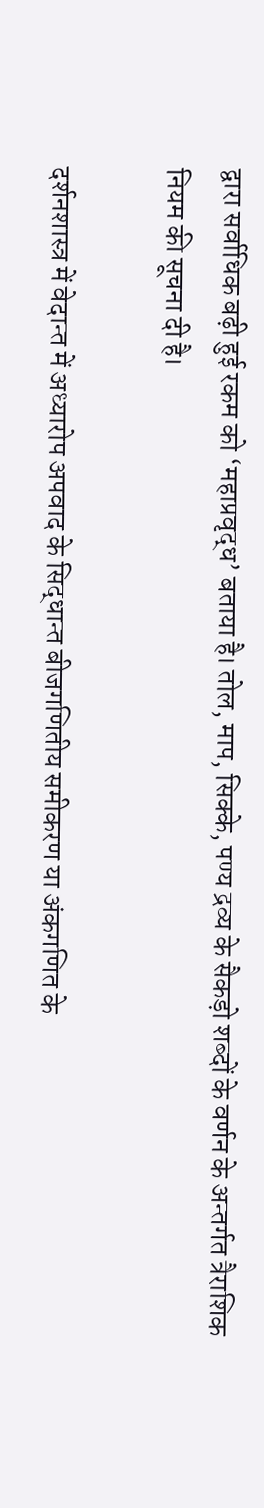द्वारा सर्वाधिक बढ़ी हुई रकम को ‘महाप्रवृद्ध’ बताया है। तोल, माप, सिक्के, पण्य द्रव्य के सैकड़ो शब्दों के वर्णन के अन्तर्गत त्रैराशिक नियम की सूचना दी है।

दर्शनशास्त्र में वेदान्त में अध्यारोप अपवाद के सिद्धान्त बीजगणितीय समीकरण या अंकगणित के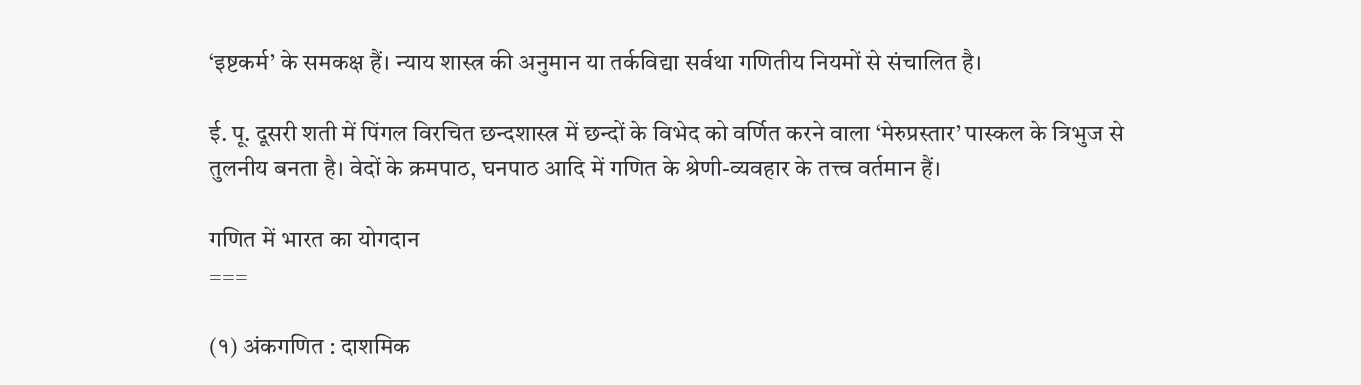‘इष्टकर्म’ के समकक्ष हैं। न्याय शास्त्र की अनुमान या तर्कविद्या सर्वथा गणितीय नियमों से संचालित है।

ई. पू. दूसरी शती में पिंगल विरचित छन्दशास्त्र में छन्दों के विभेद को वर्णित करने वाला ‘मेरुप्रस्तार’ पास्कल के त्रिभुज से तुलनीय बनता है। वेदों के क्रमपाठ, घनपाठ आदि में गणित के श्रेणी-व्यवहार के तत्त्व वर्तमान हैं।

गणित में भारत का योगदान
===

(१) अंकगणित : दाशमिक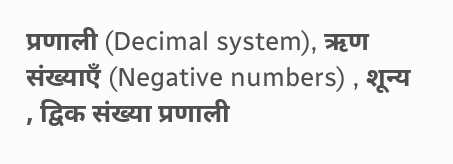प्रणाली (Decimal system), ऋण संख्याएँ (Negative numbers) , शून्य , द्विक संख्या प्रणाली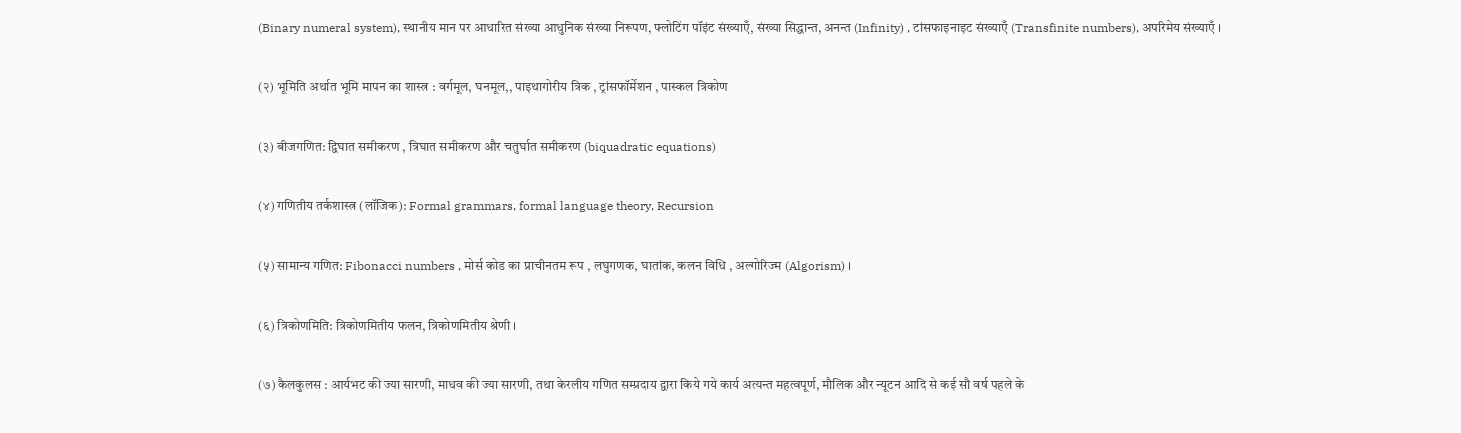(Binary numeral system), स्थानीय मान पर आधारित संख्या आधुनिक संख्या निरूपण, फ्लोटिंग पॉइंट संख्याएँ, संख्या सिद्धान्त, अनन्त (Infinity) , टांसफाइनाइट संख्याएँ (Transfinite numbers), अपरिमेय संख्याएँ ।

(२) भूमिति अर्थात भूमि मापन का शास्त्र : वर्गमूल, घनमूल,, पाइथागोरीय त्रिक , ट्रांसफॉर्मेशन , पास्कल त्रिकोण

(३) बीजगणित: द्विघात समीकरण , त्रिघात समीकरण और चतुर्घात समीकरण (biquadratic equations)

(४) गणितीय तर्कशास्त्र (लॉजिक): Formal grammars, formal language theory, Recursion

(५) सामान्य गणित: Fibonacci numbers , मोर्स कोड का प्राचीनतम रूप , लघुगणक, घातांक, कलन विधि , अल्गोरिज्म (Algorism) ।

(६) त्रिकोणमिति: त्रिकोणमितीय फलन, त्रिकोणमितीय श्रेणी ।

(७) कैलकुलस : आर्यभट की ज्या सारणी, माधव की ज्या सारणी, तथा केरलीय गणित सम्प्रदाय द्वारा किये गये कार्य अत्यन्त महत्वपूर्ण, मौलिक और न्यूटन आदि से कई सौ वर्ष पहले के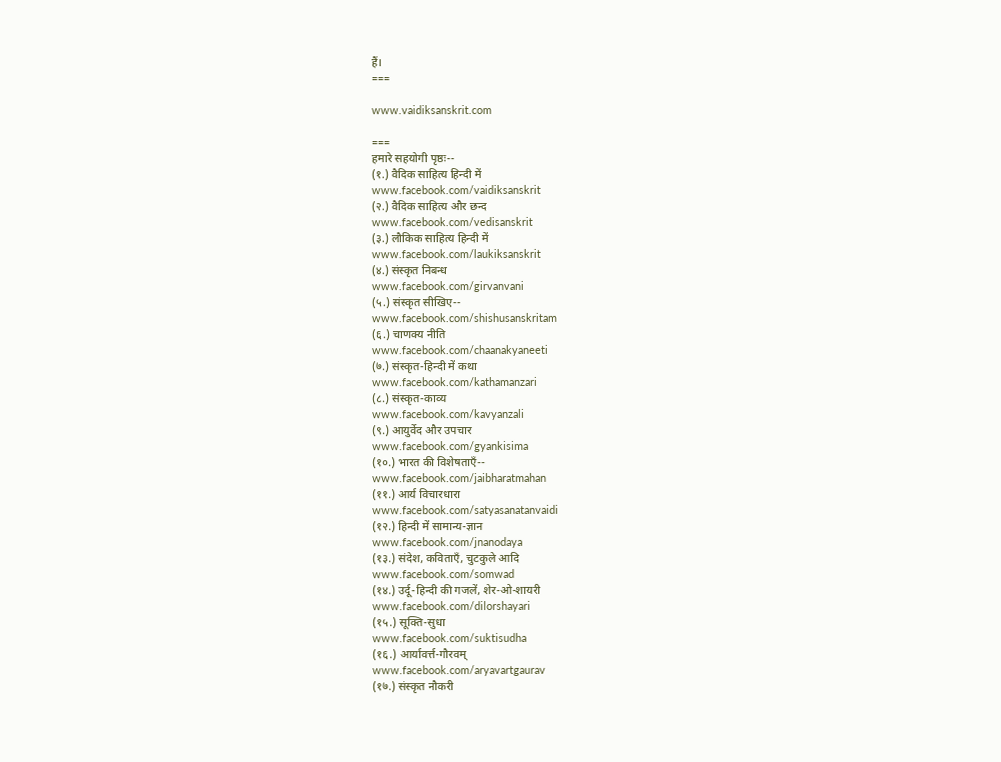हैं।
===

www.vaidiksanskrit.com

===
हमारे सहयोगी पृष्ठः--
(१.) वैदिक साहित्य हिन्दी में
www.facebook.com/vaidiksanskrit
(२.) वैदिक साहित्य और छन्द
www.facebook.com/vedisanskrit
(३.) लौकिक साहित्य हिन्दी में
www.facebook.com/laukiksanskrit
(४.) संस्कृत निबन्ध
www.facebook.com/girvanvani
(५.) संस्कृत सीखिए--
www.facebook.com/shishusanskritam
(६.) चाणक्य नीति
www.facebook.com/chaanakyaneeti
(७.) संस्कृत-हिन्दी में कथा
www.facebook.com/kathamanzari
(८.) संस्कृत-काव्य
www.facebook.com/kavyanzali
(९.) आयुर्वेद और उपचार
www.facebook.com/gyankisima
(१०.) भारत की विशेषताएँ--
www.facebook.com/jaibharatmahan
(११.) आर्य विचारधारा
www.facebook.com/satyasanatanvaidi
(१२.) हिन्दी में सामान्य-ज्ञान
www.facebook.com/jnanodaya
(१३.) संदेश, कविताएँ, चुटकुले आदि
www.facebook.com/somwad
(१४.) उर्दू-हिन्दी की गजलें, शेर-ओ-शायरी
www.facebook.com/dilorshayari
(१५.) सूक्ति-सुधा
www.facebook.com/suktisudha
(१६.) आर्यावर्त्त-गौरवम्
www.facebook.com/aryavartgaurav
(१७.) संस्कृत नौकरी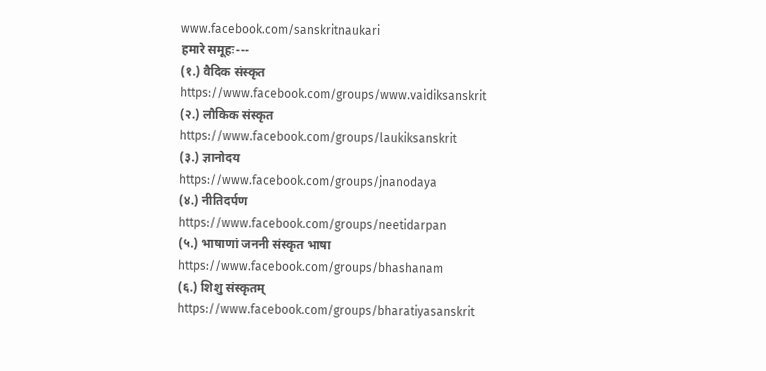www.facebook.com/sanskritnaukari
हमारे समूहः---
(१.) वैदिक संस्कृत
https://www.facebook.com/groups/www.vaidiksanskrit
(२.) लौकिक संस्कृत
https://www.facebook.com/groups/laukiksanskrit
(३.) ज्ञानोदय
https://www.facebook.com/groups/jnanodaya
(४.) नीतिदर्पण
https://www.facebook.com/groups/neetidarpan
(५.) भाषाणां जननी संस्कृत भाषा
https://www.facebook.com/groups/bhashanam
(६.) शिशु संस्कृतम्
https://www.facebook.com/groups/bharatiyasanskrit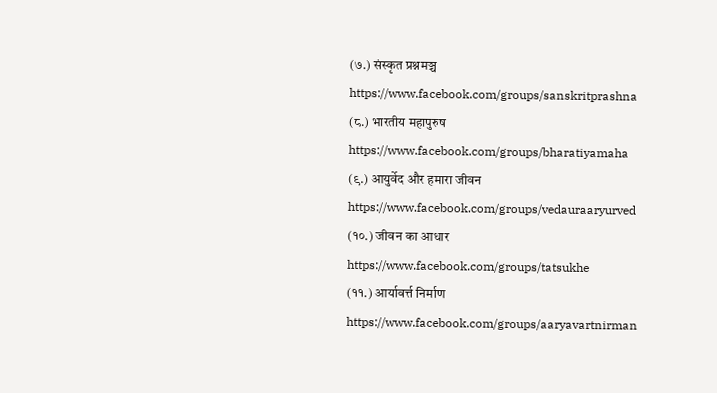(७.) संस्कृत प्रश्नमञ्च
https://www.facebook.com/groups/sanskritprashna
(८.) भारतीय महापुरुष
https://www.facebook.com/groups/bharatiyamaha
(९.) आयुर्वेद और हमारा जीवन
https://www.facebook.com/groups/vedauraaryurved
(१०.) जीवन का आधार
https://www.facebook.com/groups/tatsukhe
(११.) आर्यावर्त्त निर्माण
https://www.facebook.com/groups/aaryavartnirman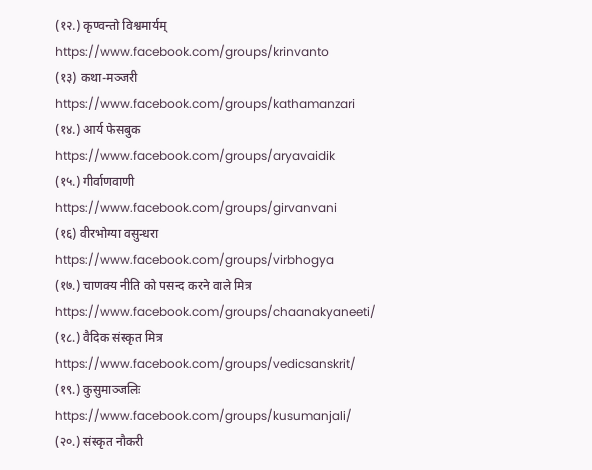(१२.) कृण्वन्तो विश्वमार्यम्
https://www.facebook.com/groups/krinvanto
(१३) कथा-मञ्जरी
https://www.facebook.com/groups/kathamanzari
(१४.) आर्य फेसबुक
https://www.facebook.com/groups/aryavaidik
(१५.) गीर्वाणवाणी
https://www.facebook.com/groups/girvanvani
(१६) वीरभोग्या वसुन्धरा
https://www.facebook.com/groups/virbhogya
(१७.) चाणक्य नीति को पसन्द करने वाले मित्र
https://www.facebook.com/groups/chaanakyaneeti/
(१८.) वैदिक संस्कृत मित्र
https://www.facebook.com/groups/vedicsanskrit/
(१९.) कुसुमाञ्जलिः
https://www.facebook.com/groups/kusumanjali/
(२०.) संस्कृत नौकरी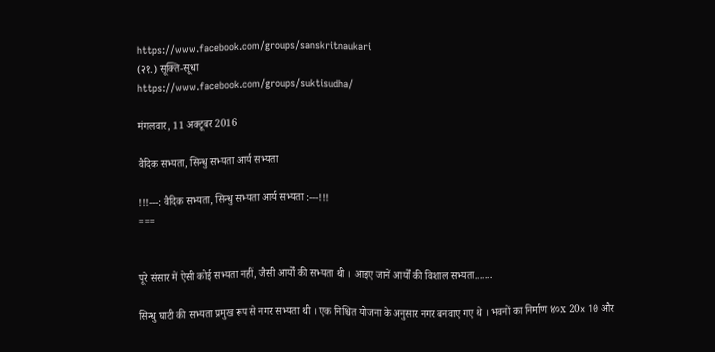https://www.facebook.com/groups/sanskritnaukari
(२१.) सूक्ति-सूधा
https://www.facebook.com/groups/suktisudha/

मंगलवार, 11 अक्टूबर 2016

वैदिक सभ्यता, सिन्धु सभ्यता आर्य सभ्यता

!!!---: वैदिक सभ्यता, सिन्धु सभ्यता आर्य सभ्यता :---!!!
===


पूरे संसार में ऐसी कोई सभ्यता नहीं, जैसी आर्यों की सभ्यता थी । आइए जानें आर्यों की विशाल सभ्यता.......

सिन्धु घाटी की सभ्यता प्रमुख रूप से नगर सभ्यता थी । एक निश्चित योजना के अनुसार नगर बनवाए गए थे । भवनों का निर्माण ४०x 20x 10 और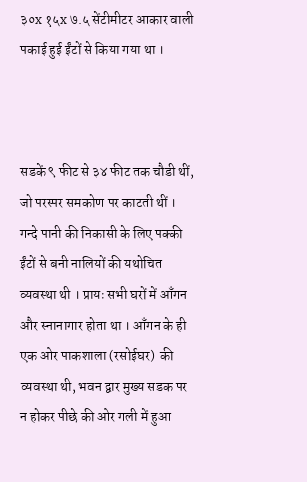३०x १५x ७.५ सेंटीमीटर आकार वाली पकाई हुई ईंटों से किया गया था ।



सडकें ९ फीट से ३४ फीट तक चौडी थीं, जो परस्पर समकोण पर काटती थीं । गन्दे पानी की निकासी के लिए पक्की ईंटों से बनी नालियों की यथोचित व्यवस्था थी । प्रायः सभी घरों में आँगन और स्नानागार होता था । आँगन के ही एक ओर पाकशाला (रसोईघर)  की व्यवस्था थी, भवन द्वार मुख्य सडक पर न होकर पीछे की ओर गली में हुआ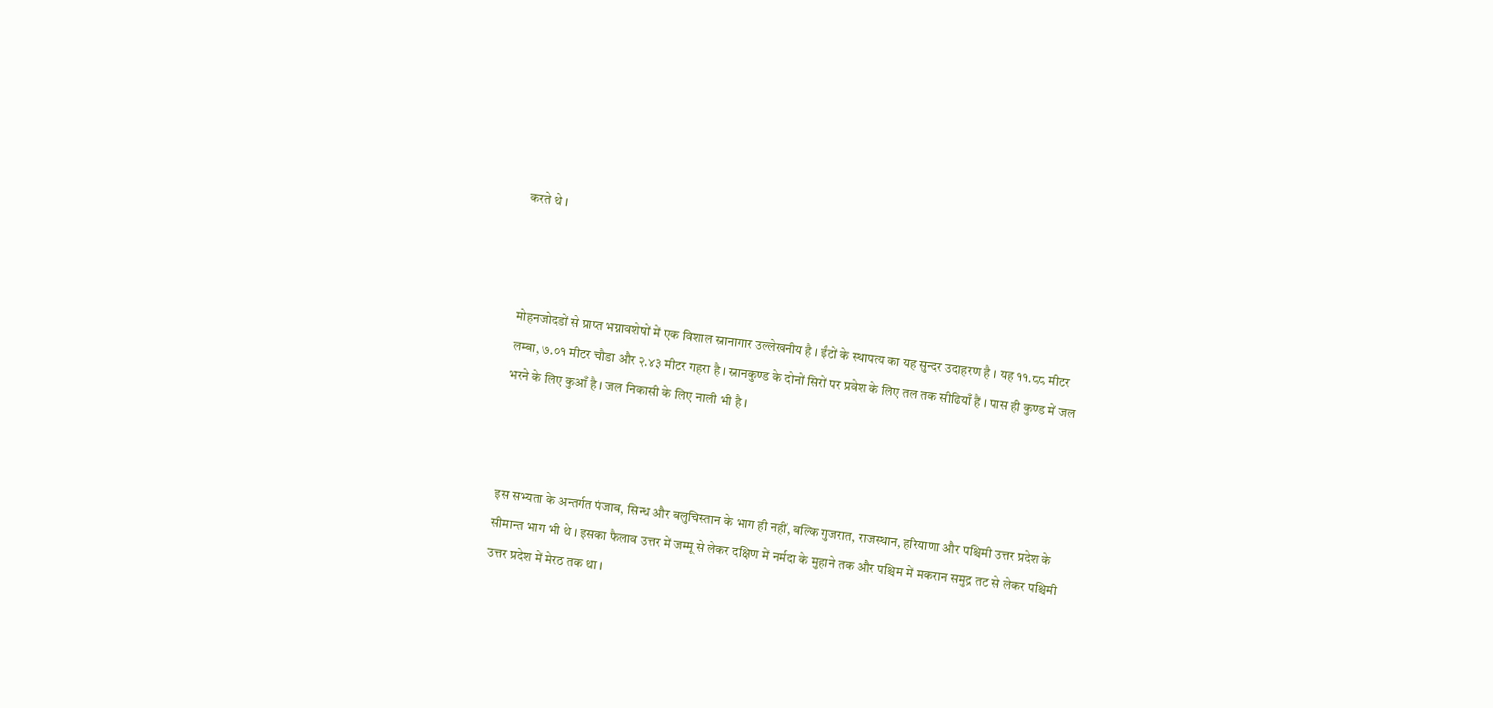करते थे ।



मोहनजोदडों से प्राप्त भग्नावशेषों में एक विशाल स्नानागार उल्लेखनीय है । ईंटों के स्थापत्य का यह सुन्दर उदाहरण है । यह ११.८८ मीटर लम्बा, ७.०१ मीटर चौडा और २.४३ मीटर गहरा है । स्नानकुण्ड के दोनों सिरों पर प्रवेश के लिए तल तक सीढियाँ हैं । पास ही कुण्ड में जल भरने के लिए कुआँ है । जल निकासी के लिए नाली भी है ।



इस सभ्यता के अन्तर्गत पंजाब, सिन्ध और बलुचिस्तान के भाग ही नहीं, बल्कि गुजरात, राजस्थान, हरियाणा और पश्चिमी उत्तर प्रदेश के सीमान्त भाग भी थे । इसका फैलाव उत्तर में जम्मू से लेकर दक्षिण में नर्मदा के मुहाने तक और पश्चिम में मकरान समुद्र तट से लेकर पश्चिमी उत्तर प्रदेश में मेरठ तक था ।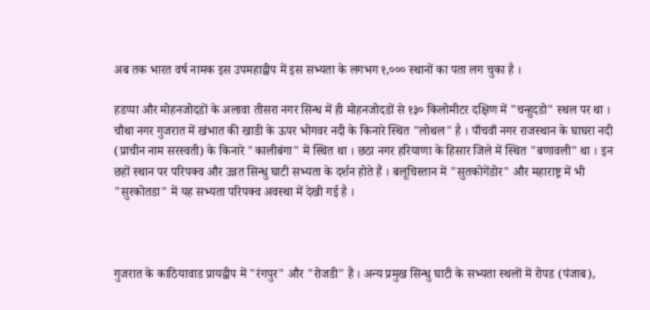अब तक भारत वर्ष नामक इस उपमहाद्वीप में इस सभ्यता के लगभग १,००० स्थानों का पता लग चुका है ।

हडप्पा और मोहनजोदडों के अलावा तीसरा नगर सिन्ध में ही मोहनजोदडों से १३० किलोमीटर दक्षिण में "चन्हुदडो" स्थल पर था । चौथा नगर गुजरात में खंभात की खाडी के ऊपर भोगवर नदी के किनारे स्थित "लोथल" है । पाँचवाँ नगर राजस्थान के घाघरा नदी (प्राचीन नाम सरस्वती) के किनारे "कालीबंगा" में स्थित था । छठा नगर हरियाणा के हिसार जिले में स्थित "बणावली" था । इन छहों स्थान पर परिपक्व और उन्नत सिन्धु घाटी सभ्यता के दर्शन होते हैं । बलूचिस्तान में "सुतकोगेंडोर" और महाराष्ट्र में भी "सुरकोतडा" में यह सभ्यता परिपक्व अवस्था में देखी गई है ।



गुजरात के काठियावाड प्रायद्वीप में "रंगपुर" और "रोजडी" हैं । अन्य प्रमुख सिन्धु घाटी के सभ्यता स्थलों में रोपड (पंजाब),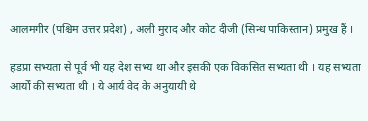आलमगीर (पश्चिम उत्तर प्रदेश) , अली मुराद और कोट दीजी (सिन्ध पाकिस्तान) प्रमुख हैं ।

हडप्रा सभ्यता से पूर्व भी यह देश सभ्य था और इसकी एक विकसित सभ्यता थी । यह सभ्यता आर्यों की सभ्यता थी । ये आर्य वेद के अनुयायी थे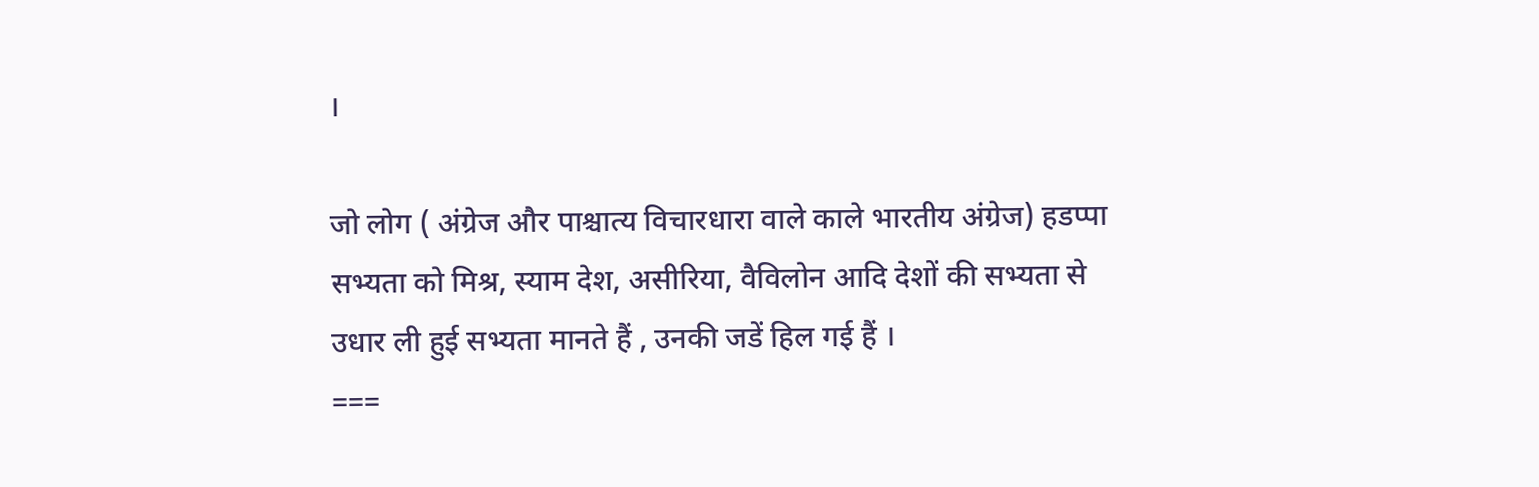।

जो लोग ( अंग्रेज और पाश्चात्य विचारधारा वाले काले भारतीय अंग्रेज) हडप्पा सभ्यता को मिश्र, स्याम देश, असीरिया, वैविलोन आदि देशों की सभ्यता से उधार ली हुई सभ्यता मानते हैं , उनकी जडें हिल गई हैं ।
===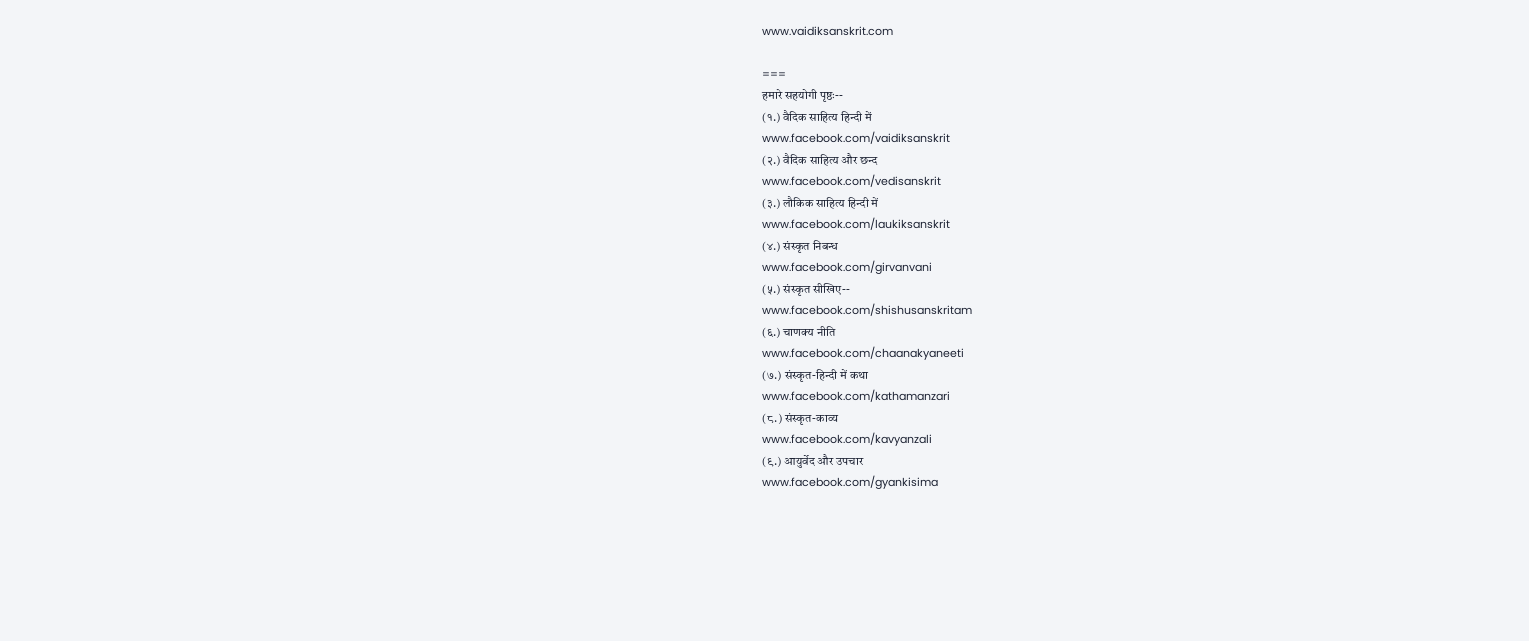www.vaidiksanskrit.com

===
हमारे सहयोगी पृष्ठः--
(१.) वैदिक साहित्य हिन्दी में
www.facebook.com/vaidiksanskrit
(२.) वैदिक साहित्य और छन्द
www.facebook.com/vedisanskrit
(३.) लौकिक साहित्य हिन्दी में
www.facebook.com/laukiksanskrit
(४.) संस्कृत निबन्ध
www.facebook.com/girvanvani
(५.) संस्कृत सीखिए--
www.facebook.com/shishusanskritam
(६.) चाणक्य नीति
www.facebook.com/chaanakyaneeti
(७.) संस्कृत-हिन्दी में कथा
www.facebook.com/kathamanzari
(८.) संस्कृत-काव्य
www.facebook.com/kavyanzali
(९.) आयुर्वेद और उपचार
www.facebook.com/gyankisima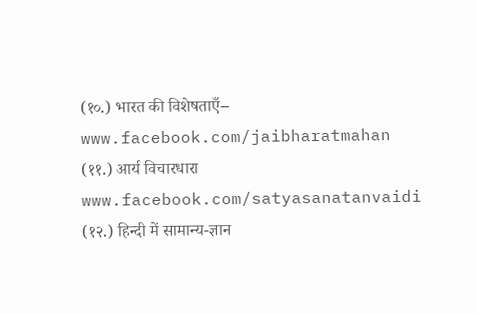(१०.) भारत की विशेषताएँ--
www.facebook.com/jaibharatmahan
(११.) आर्य विचारधारा
www.facebook.com/satyasanatanvaidi
(१२.) हिन्दी में सामान्य-ज्ञान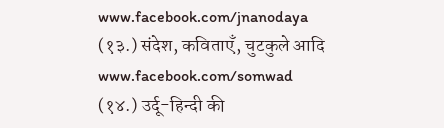www.facebook.com/jnanodaya
(१३.) संदेश, कविताएँ, चुटकुले आदि
www.facebook.com/somwad
(१४.) उर्दू-हिन्दी की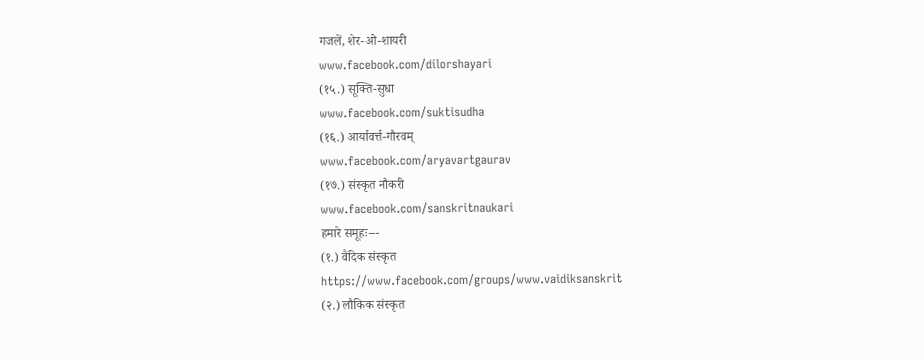गजलें, शेर-ओ-शायरी
www.facebook.com/dilorshayari
(१५.) सूक्ति-सुधा
www.facebook.com/suktisudha
(१६.) आर्यावर्त्त-गौरवम्
www.facebook.com/aryavartgaurav
(१७.) संस्कृत नौकरी
www.facebook.com/sanskritnaukari
हमारे समूहः---
(१.) वैदिक संस्कृत
https://www.facebook.com/groups/www.vaidiksanskrit
(२.) लौकिक संस्कृत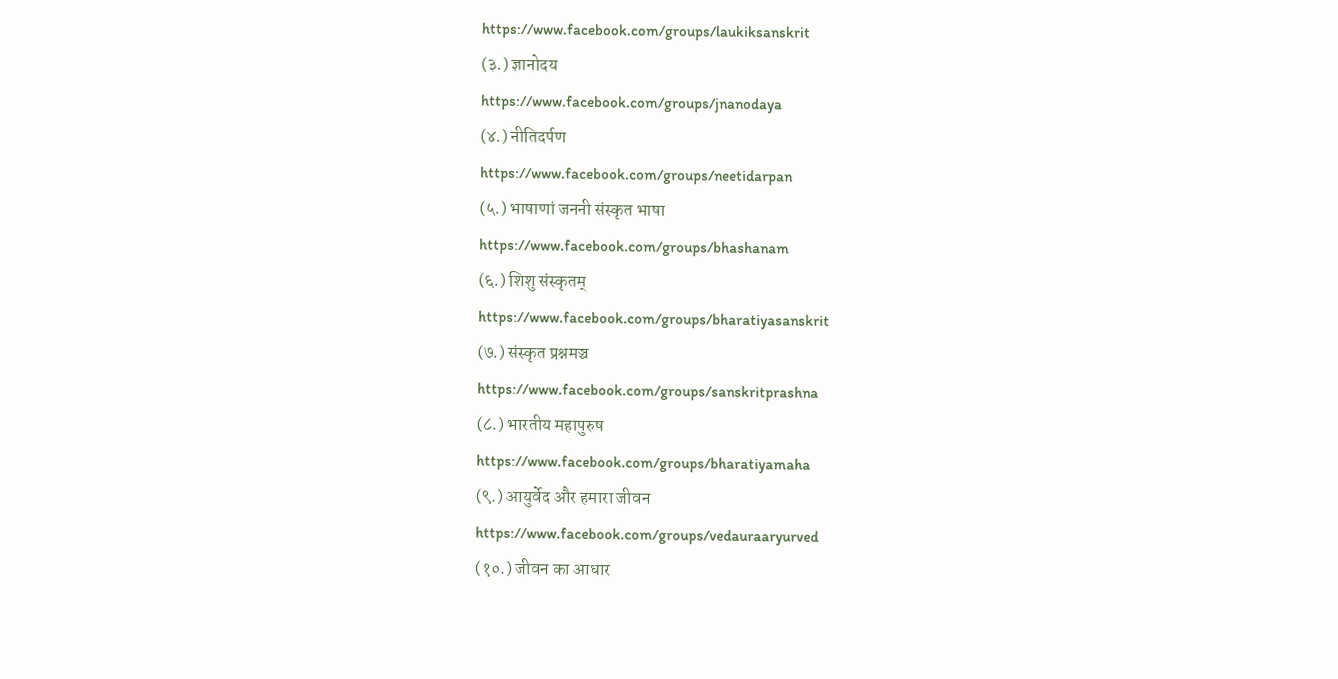https://www.facebook.com/groups/laukiksanskrit
(३.) ज्ञानोदय
https://www.facebook.com/groups/jnanodaya
(४.) नीतिदर्पण
https://www.facebook.com/groups/neetidarpan
(५.) भाषाणां जननी संस्कृत भाषा
https://www.facebook.com/groups/bhashanam
(६.) शिशु संस्कृतम्
https://www.facebook.com/groups/bharatiyasanskrit
(७.) संस्कृत प्रश्नमञ्च
https://www.facebook.com/groups/sanskritprashna
(८.) भारतीय महापुरुष
https://www.facebook.com/groups/bharatiyamaha
(९.) आयुर्वेद और हमारा जीवन
https://www.facebook.com/groups/vedauraaryurved
(१०.) जीवन का आधार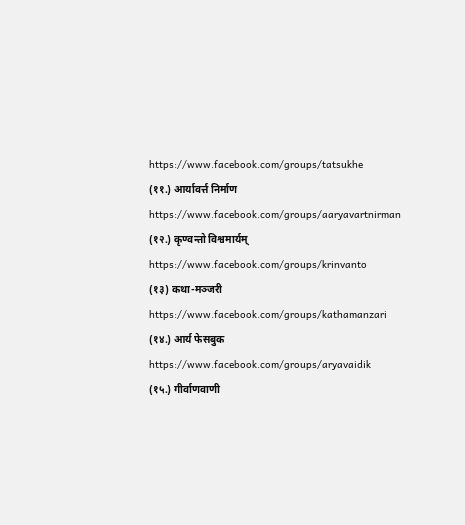https://www.facebook.com/groups/tatsukhe
(११.) आर्यावर्त्त निर्माण
https://www.facebook.com/groups/aaryavartnirman
(१२.) कृण्वन्तो विश्वमार्यम्
https://www.facebook.com/groups/krinvanto
(१३) कथा-मञ्जरी
https://www.facebook.com/groups/kathamanzari
(१४.) आर्य फेसबुक
https://www.facebook.com/groups/aryavaidik
(१५.) गीर्वाणवाणी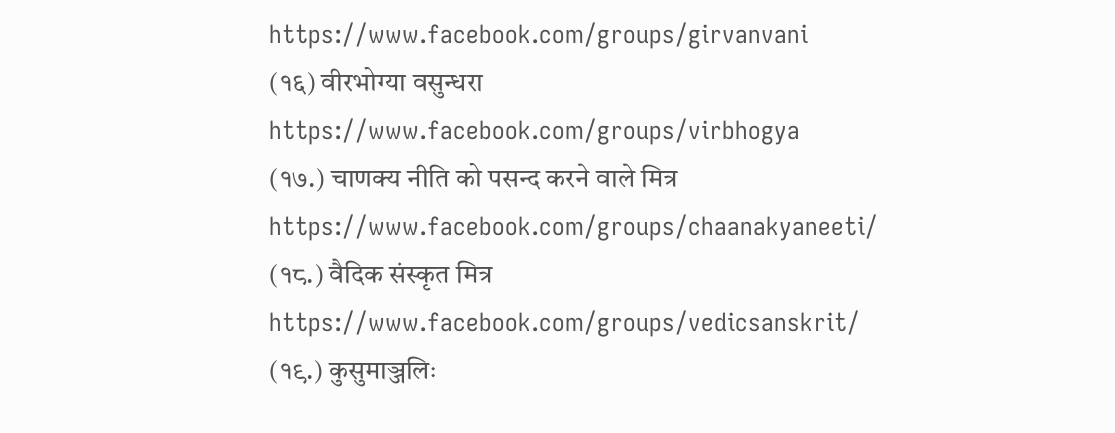https://www.facebook.com/groups/girvanvani
(१६) वीरभोग्या वसुन्धरा
https://www.facebook.com/groups/virbhogya
(१७.) चाणक्य नीति को पसन्द करने वाले मित्र
https://www.facebook.com/groups/chaanakyaneeti/
(१८.) वैदिक संस्कृत मित्र
https://www.facebook.com/groups/vedicsanskrit/
(१९.) कुसुमाञ्जलिः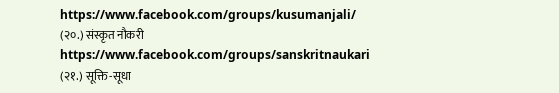https://www.facebook.com/groups/kusumanjali/
(२०.) संस्कृत नौकरी
https://www.facebook.com/groups/sanskritnaukari
(२१.) सूक्ति-सूधा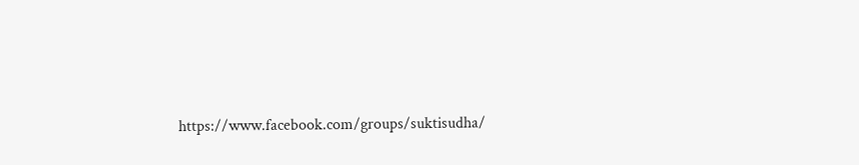https://www.facebook.com/groups/suktisudha/